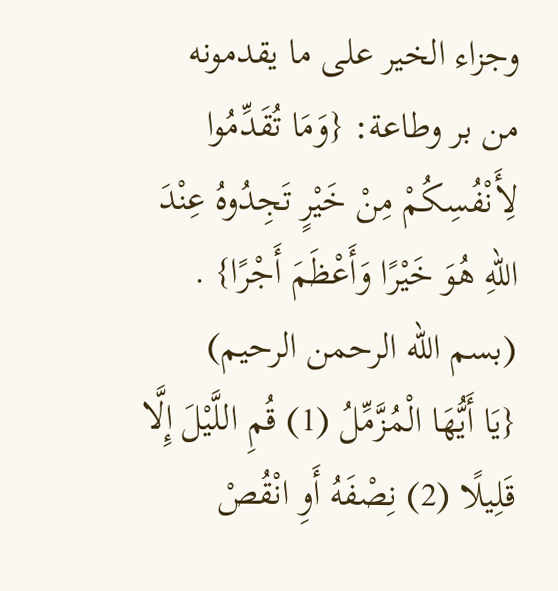وجزاء الخير على ما يقدمونه من بر وطاعة: {وَمَا تُقَدِّمُوا لِأَنْفُسِكُمْ مِنْ خَيْرٍ تَجِدُوهُ عِنْدَ اللهِ هُوَ خَيْرًا وَأَعْظَمَ أَجْرًا} .
(بسم الله الرحمن الرحيم)
{يَا أَيُّهَا الْمُزَّمِّلُ (1) قُمِ اللَّيْلَ إِلَّا قَلِيلًا (2) نِصْفَهُ أَوِ انْقُصْ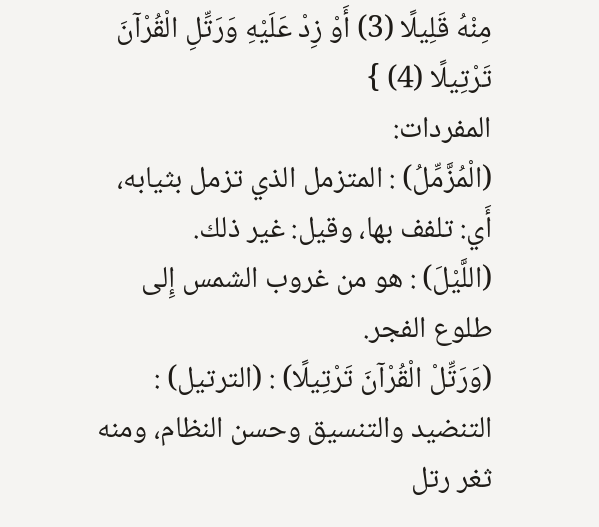مِنْهُ قَلِيلًا (3) أَوْ زِدْ عَلَيْهِ وَرَتِّلِ الْقُرْآنَ تَرْتِيلًا (4) }
المفردات:
(الْمُزَّمِّلُ) : المتزمل الذي تزمل بثيابه، أَي: تلفف بها، وقيل: غير ذلك.
(اللَّيْلَ) : هو من غروب الشمس إِلى طلوع الفجر.
(وَرَتِّلْ الْقُرْآنَ تَرْتِيلًا) : (الترتيل) : التنضيد والتنسيق وحسن النظام، ومنه ثغر رتل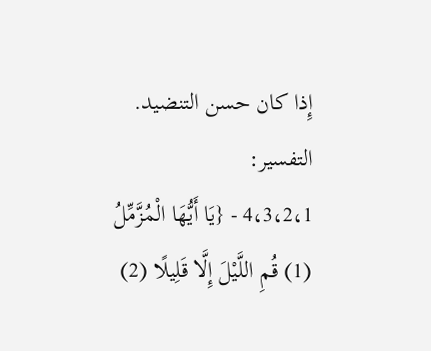إِذا كان حسن التنضيد.
التفسير:
4،3،2،1 - {يَا أَيُّهَا الْمُزَّمِّلُ (1) قُمِ اللَّيْلَ إِلَّا قَلِيلًا (2)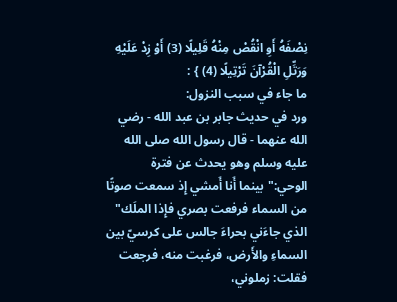نِصْفَهُ أَوِ انْقُصْ مِنْهُ قَلِيلًا (3) أَوْ زِدْ عَلَيْهِ وَرَتِّلِ الْقُرْآنَ تَرْتِيلًا (4) } :
ما جاء في سبب النزول:
ورد في حديث جابر بن عبد الله - رضي الله عنهما - قال رسول الله صلى الله عليه وسلم وهو يحدث عن فترة الوحي:"بينما أَنا أَمشي إِذ سمعت صوتًا من السماء فرفعت بصري فإِذا الملَك"
الذي جاءَني بحراءَ جالس على كرسيّ بين السماءِ والأَرض، فرغبت منه، فرجعت فقلت: زملوني،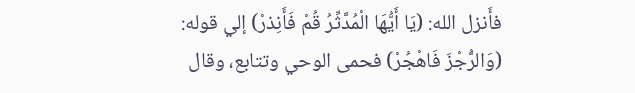فأَنزل الله: (يَا أَيُّهَا الْمُدَّثِّرُ قُمْ فَأَنِذرْ) إلي قوله: (وَالرُّجْزَ فَاهْجُرْ) فحمى الوحي وتتابع، وقال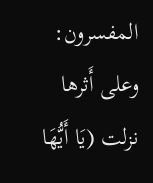المفسرون: وعلى أَثرها نزلت (يَا أَيُّهَا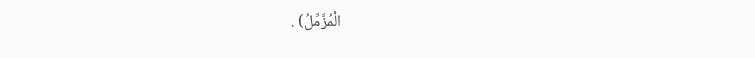الْمُزَّمِّلُ) .